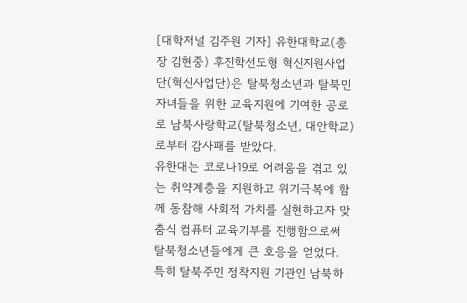[대학저널 김주원 기자] 유한대학교(총장 김현중) 후진학선도형 혁신지원사업단(혁신사업단)은 탈북청소년과 탈북민 자녀들을 위한 교육지원에 기여한 공로로 남북사랑학교(탈북청소년, 대안학교)로부터 감사패를 받았다.
유한대는 코로나19로 어려움을 겪고 있는 취약계층을 지원하고 위기극복에 함께 동참해 사회적 가치를 실현하고자 맞춤식 컴퓨터 교육기부를 진행함으로써 탈북청소년들에게 큰 호응을 얻었다.
특히 탈북주민 정착지원 기관인 남북하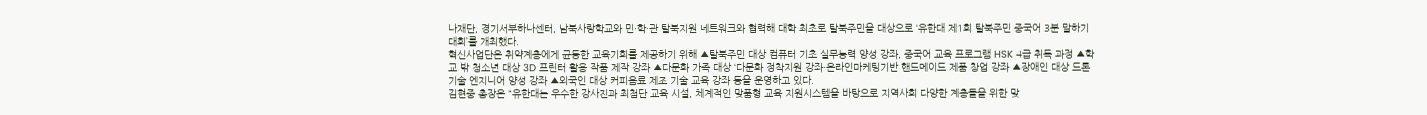나재단, 경기서부하나센터, 남북사랑학교와 민·학·관 탈북지원 네트워크와 협력해 대학 최초로 탈북주민을 대상으로 ‘유한대 제1회 탈북주민 중국어 3분 말하기 대회’를 개최했다.
혁신사업단은 취약계층에게 균등한 교육기회를 제공하기 위해 ▲탈북주민 대상 컴퓨터 기초 실무능력 양성 강좌, 중국어 교육 프로그램 HSK 4급 취득 과정 ▲학교 밖 청소년 대상 3D 프린터 활용 작품 제작 강좌 ▲다문화 가족 대상 ‘다문화 정착지원 강좌·온라인마케팅기반 핸드메이드 제품 창업 강좌 ▲장애인 대상 드론 기술 엔지니어 양성 강좌 ▲외국인 대상 커피음료 제조 기술 교육 강좌 등을 운영하고 있다.
김현중 총장은 “유한대는 우수한 강사진과 최첨단 교육 시설, 체계적인 맞품형 교육 지원시스템을 바탕으로 지역사회 다양한 계층들을 위한 맞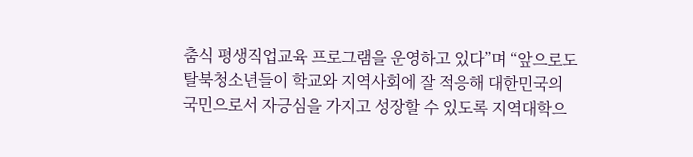춤식 평생직업교육 프로그램을 운영하고 있다”며 “앞으로도 탈북청소년들이 학교와 지역사회에 잘 적응해 대한민국의 국민으로서 자긍심을 가지고 성장할 수 있도록 지역대학으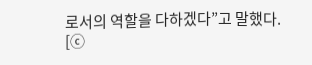로서의 역할을 다하겠다”고 말했다.
[ⓒ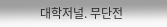대학저널. 무단전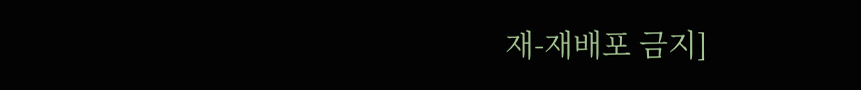재-재배포 금지]